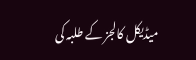میڈیکل کالجز کے طلبہ کی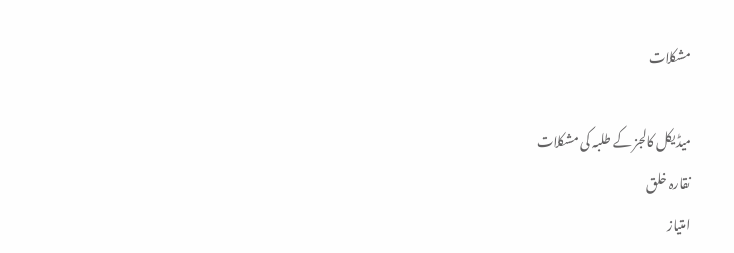مشکلات

میڈیکل کالجز کے طلبہ کی مشکلات
نقارہ خلق
امتیاز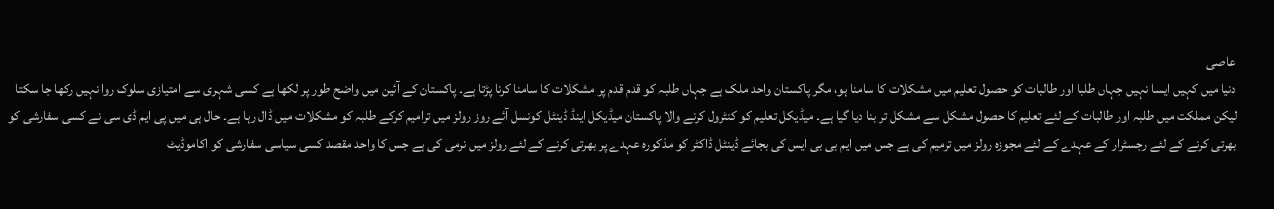عاصی
دنیا میں کہیں ایسا نہیں جہاں طلبا اور طالبات کو حصول تعلیم میں مشکلات کا سامنا ہو، مگر پاکستان واحد ملک ہے جہاں طلبہ کو قدم قدم پر مشکلات کا سامنا کرنا پڑتا ہے۔ پاکستان کے آئین میں واضح طور پر لکھا ہے کسی شہری سے امتیازی سلوک روا نہیں رکھا جا سکتا لیکن مملکت میں طلبہ اور طالبات کے لئے تعلیم کا حصول مشکل سے مشکل تر بنا دیا گیا ہے۔ میڈیکل تعلیم کو کنٹرول کرنے والا پاکستان میڈیکل اینڈ ڈینٹل کونسل آئے روز رولز میں ترامیم کرکے طلبہ کو مشکلات میں ڈال رہا ہے۔ حال ہی میں پی ایم ڈی سی نے کسی سفارشی کو بھرتی کرنے کے لئے رجسٹرار کے عہدے کے لئے مجوزہ رولز میں ترمیم کی ہے جس میں ایم بی بی ایس کی بجائے ڈینٹل ڈاکٹر کو مذکورہ عہدے پر بھرتی کرنے کے لئے رولز میں نرمی کی ہے جس کا واحد مقصد کسی سیاسی سفارشی کو اکاموڈیٹ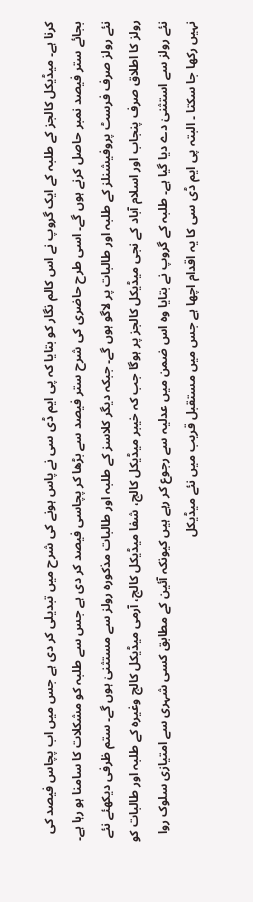کرنا ہے۔ میڈیکل کالجز کے طلبہ کے ایک گروپ نے اس کالم نگار کو بتایا کہ پی ایم ڈی سی نے پاس ہونے کی شرح میں تبدیلی کر دی ہے جس میں اب پچاس فیصد کی بجائے ستر فیصد نمبر حاصل کرنے ہوں گے۔ اسی طرح حاضری کی شرح ستر فیصد سے بڑھا کر پچاسی فیصد کر دی ہے جس سے طلبہ کو مشکلات کا سامنا ہو رہا ہے۔ نئے رولز صرف فرسٹ پروفیشنلز کے طلبہ اور طالبات پر لاگو ہوں گے۔ جبکہ دیگر کلاسز کے طلبہ اور طالبات مذکورہ رولز سے مستثنیٰ ہوں گے۔ ستم ظرفی دیکھئے نئے رولز کا اطلاق صرف پنجاب اور اسلام آباد کے نجی میڈیکل کالجز پر ہوگا جب کہ خیبر میڈیکل کالج، شفا میڈیکل کالج، آرمی میڈیکل کالج وغیرہ کے طلبہ اور طالبات کو نئے رولز سے استثنیٰ دے دیا گیا ہے۔ طلبہ کے گروپ نے بتایا وہ اس ضمن میں عدلیہ سے رجوع کر رہے ہیں کیونکہ آئین کے مطابق کسی شہری سے امتیازی سلوک روا نہیں رکھا جا سکتا ۔ البتہ پی ایم ڈی سی کا یہ اقدام اچھا ہے جس میں مستقبل قریب میں نئے میڈیکل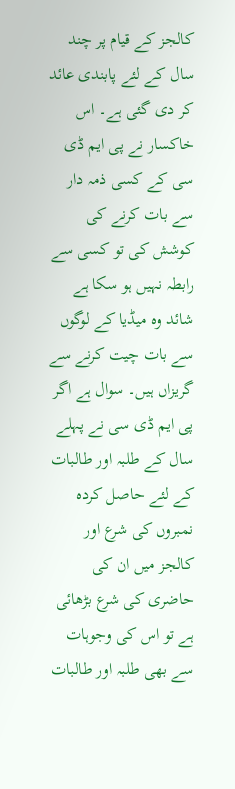کالجز کے قیام پر چند سال کے لئے پابندی عائد کر دی گئی ہے۔ اس خاکسار نے پی ایم ڈی سی کے کسی ذمہ دار سے بات کرنے کی کوشش کی تو کسی سے رابطہ نہیں ہو سکا ہے شائد وہ میڈیا کے لوگوں سے بات چیت کرنے سے گریزاں ہیں۔ سوال ہے اگر پی ایم ڈی سی نے پہلے سال کے طلبہ اور طالبات کے لئے حاصل کردہ نمبروں کی شرع اور کالجز میں ان کی حاضری کی شرع بڑھائی ہے تو اس کی وجوہات سے بھی طلبہ اور طالبات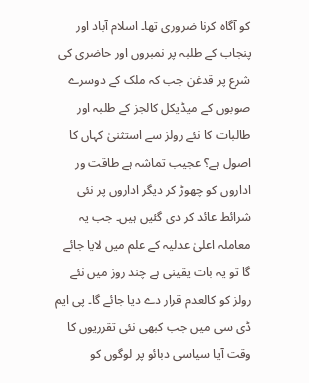کو آگاہ کرنا ضروری تھا۔ اسلام آباد اور پنجاب کے طلبہ پر نمبروں اور حاضری کی شرع پر قدغن جب کہ ملک کے دوسرے صوبوں کے میڈیکل کالجز کے طلبہ اور طالبات کا نئے رولز سے استثنیٰ کہاں کا اصول ہے؟ عجیب تماشہ ہے طاقت ور اداروں کو چھوڑ کر دیگر اداروں پر نئی شرائط عائد کر دی گئیں ہیں۔ جب یہ معاملہ اعلیٰ عدلیہ کے علم میں لایا جائے گا تو یہ بات یقینی ہے چند روز میں نئے رولز کو کالعدم قرار دے دیا جائے گا۔ پی ایم ڈی سی میں جب کبھی نئی تقرریوں کا وقت آیا سیاسی دبائو پر لوگوں کو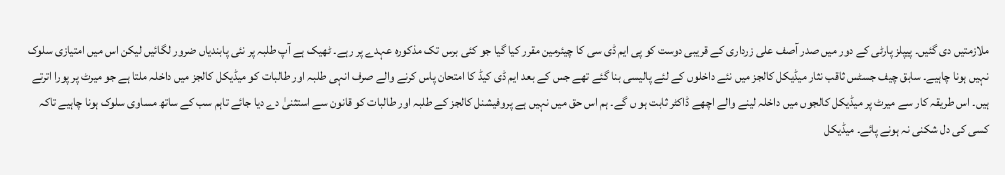ملازمتیں دی گئیں۔ پیپلز پارٹی کے دور میں صدر آصف علی زرداری کے قریبی دوست کو پی ایم ڈی سی کا چیئرمین مقرر کیا گیا جو کئی برس تک مذکورہ عہدے پر رہے۔ ٹھیک ہے آپ طلبہ پر نئی پابندیاں ضرور لگائیں لیکن اس میں امتیازی سلوک نہیں ہونا چاہیے۔ سابق چیف جسٹس ثاقب نثار میڈیکل کالجز میں نئے داخلوں کے لئے پالیسی بنا گئے تھے جس کے بعد ایم ڈی کیڈ کا امتحان پاس کرنے والے صرف انہی طلبہ اور طالبات کو میڈیکل کالجز میں داخلہ ملتا ہے جو میرٹ پر پورا اترتے ہیں۔ اس طریقہ کار سے میرٹ پر میڈیکل کالجوں میں داخلہ لینے والے اچھے ڈاکٹر ثابت ہو ں گے۔ ہم اس حق میں نہیں ہے پروفیشنل کالجز کے طلبہ اور طالبات کو قانون سے استثنیٰ دے دیا جائے تاہم سب کے ساتھ مساوی سلوک ہونا چاہیے تاکہ کسی کی دل شکنی نہ ہونے پائے۔ میڈیکل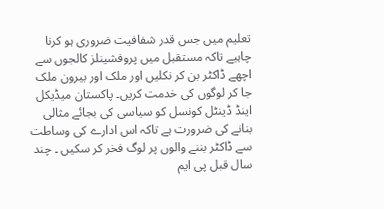تعلیم میں جس قدر شفافیت ضروری ہو کرنا چاہیے تاکہ مستقبل میں پروفشینلز کالجوں سے اچھے ڈاکٹر بن کر نکلیں اور ملک اور بیرون ملک جا کر لوگوں کی خدمت کریں۔ پاکستان میڈیکل اینڈ ڈینٹل کونسل کو سیاسی کی بجائے مثالی بنانے کی ضرورت ہے تاکہ اس ادارے کی وساطت سے ڈاکٹر بننے والوں پر لوگ فخر کر سکیں ۔ چند سال قبل پی ایم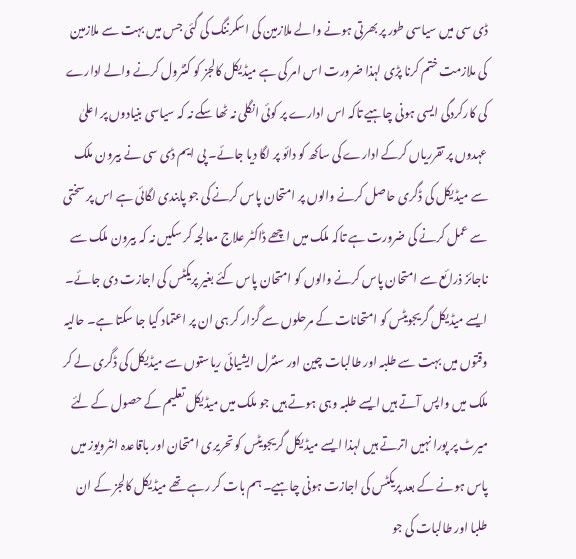ڈی سی میں سیاسی طور پر بھرتی ہونے والے ملازمین کی اسکرننگ کی گئی جس میں بہت سے ملازمین کی ملازمت ختم کرنا پڑی لہذا ضرورت اس امر کی ہے میڈیکل کالجز کو کنٹرول کرنے والے ادارے کی کارکردگی ایسی ہونی چاہیے تاکہ اس ادارے پر کوئی انگلی نہ ٹھا سکے نہ کہ سیاسی بنیادوں پر اعلیٰ عہدوں پر تقرریاں کرکے ادارے کی ساکھ کو دائو پر لگا دیا جائے۔ پی ایم ڈی سی نے بیرون ملک سے میڈیکل کی ڈگری حاصل کرنے والوں پر امتحان پاس کرنے کی جو پابندی لگائی ہے اس پر سختی سے عمل کرنے کی ضرورت ہے تاکہ ملک میں اچھے ڈاکٹر علاج معالجہ کر سکیں نہ کہ بیرون ملک سے ناجائز ذرائع سے امتحان پاس کرنے والوں کو امتحان پاس کئے بغیر پریکٹس کی اجازت دی جائے۔ ایسے میڈیکل گریجویٹس کو امتحانات کے مرحلوں سے گزار کر ہی ان پر اعتماد کیا جا سکتا ہے۔ حالیہ وقتوں میں بہت سے طلبہ اور طالبات چین اور سنٹرل ایشیائی ریاستوں سے میڈیکل کی ڈگری لے کر ملک میں واپس آتے ہیں ایسے طلبہ وہی ہوتے ہیں جو ملک میں میڈیکل تعلیم کے حصول کے لئے میرٹ پر پورا نہیں اترتے ہیں لہذا ایسے میڈیکل گریجویٹس کو تحریری امتحان اور باقاعدہ انٹرویوز میں پاس ہونے کے بعد پریکٹس کی اجازت ہونی چاہیے۔ ہم بات کر رہے تھے میڈیکل کالجز کے ان طلبا اور طالبات کی جو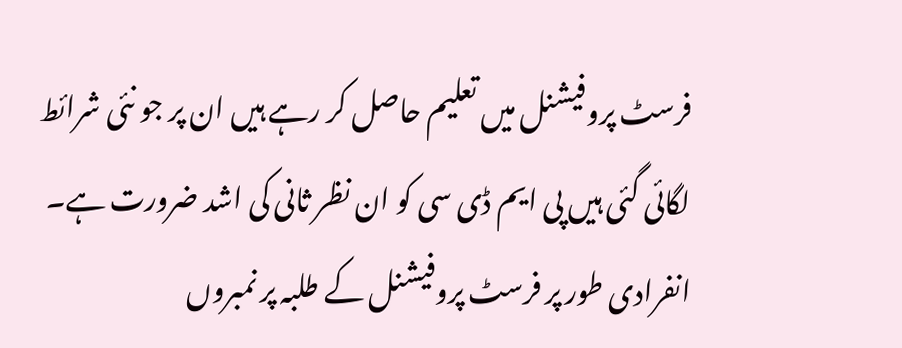فرسٹ پروفیشنل میں تعلیم حاصل کر رہے ہیں ان پر جو نئی شرائط لگائی گئی ہیں پی ایم ڈی سی کو ان نظر ثانی کی اشد ضرورت ہے۔ انفرادی طور پر فرسٹ پروفیشنل کے طلبہ پر نمبروں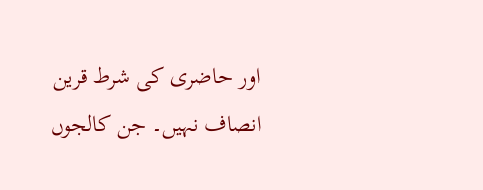اور حاضری کی شرط قرین انصاف نہیں۔ جن کالجوں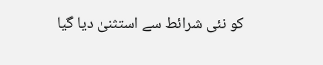کو نئی شرائط سے استثنیٰ دیا گیا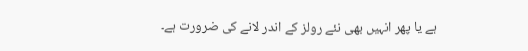ہے یا پھر انہیں بھی نئے رولز کے اندر لانے کی ضرورت ہے۔